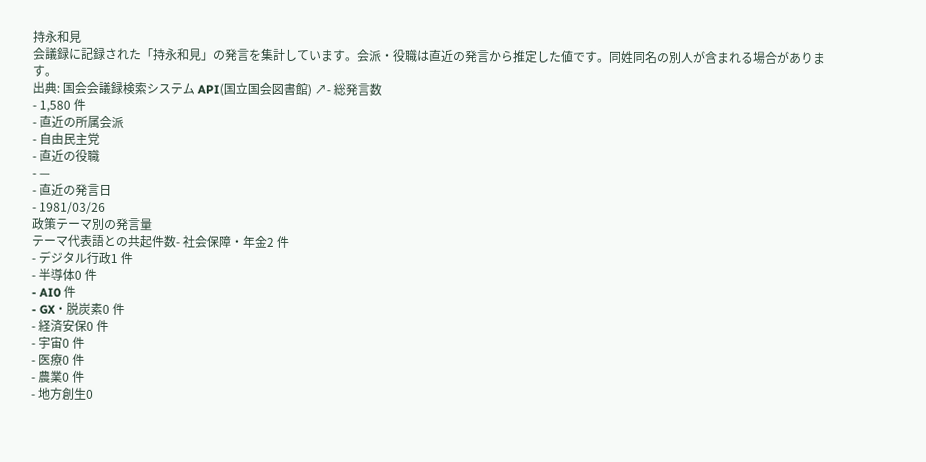持永和見
会議録に記録された「持永和見」の発言を集計しています。会派・役職は直近の発言から推定した値です。同姓同名の別人が含まれる場合があります。
出典: 国会会議録検索システム API(国立国会図書館) ↗- 総発言数
- 1,580 件
- 直近の所属会派
- 自由民主党
- 直近の役職
- —
- 直近の発言日
- 1981/03/26
政策テーマ別の発言量
テーマ代表語との共起件数- 社会保障・年金2 件
- デジタル行政1 件
- 半導体0 件
- AI0 件
- GX・脱炭素0 件
- 経済安保0 件
- 宇宙0 件
- 医療0 件
- 農業0 件
- 地方創生0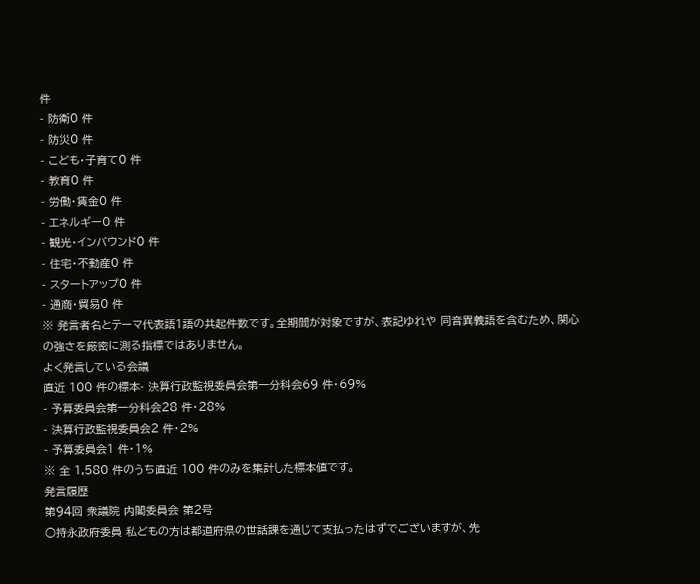件
- 防衛0 件
- 防災0 件
- こども・子育て0 件
- 教育0 件
- 労働・賃金0 件
- エネルギー0 件
- 観光・インバウンド0 件
- 住宅・不動産0 件
- スタートアップ0 件
- 通商・貿易0 件
※ 発言者名とテーマ代表語1語の共起件数です。全期間が対象ですが、表記ゆれや 同音異義語を含むため、関心の強さを厳密に測る指標ではありません。
よく発言している会議
直近 100 件の標本- 決算行政監視委員会第一分科会69 件・69%
- 予算委員会第一分科会28 件・28%
- 決算行政監視委員会2 件・2%
- 予算委員会1 件・1%
※ 全 1,580 件のうち直近 100 件のみを集計した標本値です。
発言履歴
第94回 衆議院 内閣委員会 第2号
○持永政府委員 私どもの方は都道府県の世話課を通じて支払ったはずでございますが、先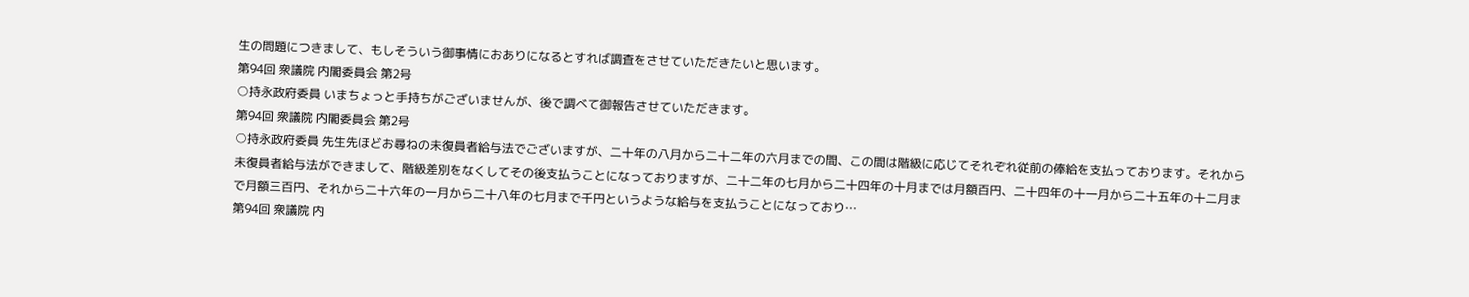生の問題につきまして、もしそういう御事情におありになるとすれば調査をさせていただきたいと思います。
第94回 衆議院 内閣委員会 第2号
○持永政府委員 いまちょっと手持ちがございませんが、後で調べて御報告させていただきます。
第94回 衆議院 内閣委員会 第2号
○持永政府委員 先生先ほどお尋ねの未復員者給与法でございますが、二十年の八月から二十二年の六月までの間、この間は階級に応じてそれぞれ従前の俸給を支払っております。それから未復員者給与法ができまして、階級差別をなくしてその後支払うことになっておりますが、二十二年の七月から二十四年の十月までは月額百円、二十四年の十一月から二十五年の十二月まで月額三百円、それから二十六年の一月から二十八年の七月まで千円というような給与を支払うことになっており…
第94回 衆議院 内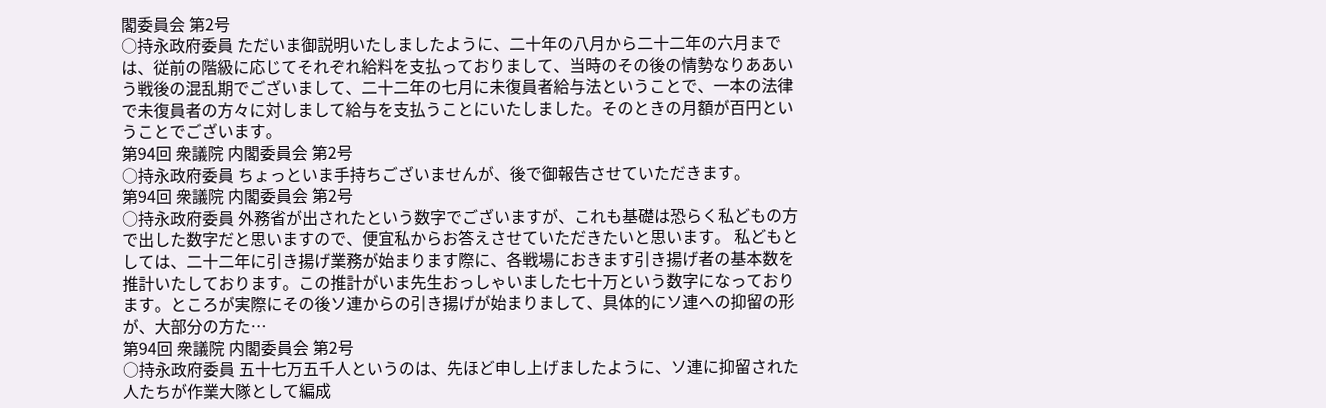閣委員会 第2号
○持永政府委員 ただいま御説明いたしましたように、二十年の八月から二十二年の六月までは、従前の階級に応じてそれぞれ給料を支払っておりまして、当時のその後の情勢なりああいう戦後の混乱期でございまして、二十二年の七月に未復員者給与法ということで、一本の法律で未復員者の方々に対しまして給与を支払うことにいたしました。そのときの月額が百円ということでございます。
第94回 衆議院 内閣委員会 第2号
○持永政府委員 ちょっといま手持ちございませんが、後で御報告させていただきます。
第94回 衆議院 内閣委員会 第2号
○持永政府委員 外務省が出されたという数字でございますが、これも基礎は恐らく私どもの方で出した数字だと思いますので、便宜私からお答えさせていただきたいと思います。 私どもとしては、二十二年に引き揚げ業務が始まります際に、各戦場におきます引き揚げ者の基本数を推計いたしております。この推計がいま先生おっしゃいました七十万という数字になっております。ところが実際にその後ソ連からの引き揚げが始まりまして、具体的にソ連への抑留の形が、大部分の方た…
第94回 衆議院 内閣委員会 第2号
○持永政府委員 五十七万五千人というのは、先ほど申し上げましたように、ソ連に抑留された人たちが作業大隊として編成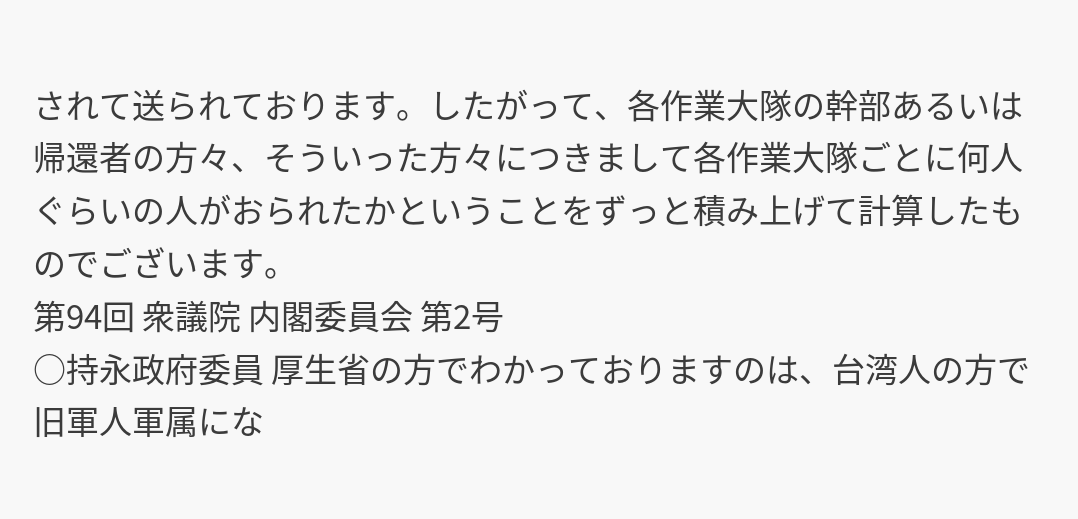されて送られております。したがって、各作業大隊の幹部あるいは帰還者の方々、そういった方々につきまして各作業大隊ごとに何人ぐらいの人がおられたかということをずっと積み上げて計算したものでございます。
第94回 衆議院 内閣委員会 第2号
○持永政府委員 厚生省の方でわかっておりますのは、台湾人の方で旧軍人軍属にな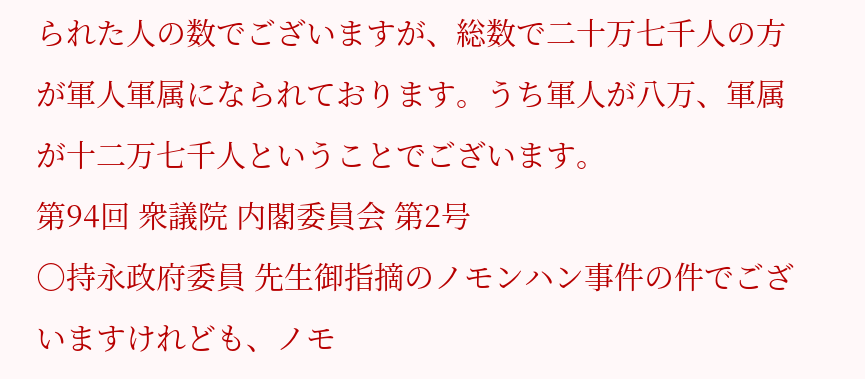られた人の数でございますが、総数で二十万七千人の方が軍人軍属になられております。うち軍人が八万、軍属が十二万七千人ということでございます。
第94回 衆議院 内閣委員会 第2号
○持永政府委員 先生御指摘のノモンハン事件の件でございますけれども、ノモ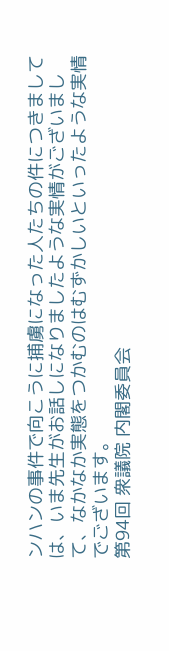ンハンの事件で向こうに捕虜になった人たちの件につきましては、いま先生がお話しになりましたような実情がございまして、なかなか実態をつかむのはむずかしいといったような実情でございます。
第94回 衆議院 内閣委員会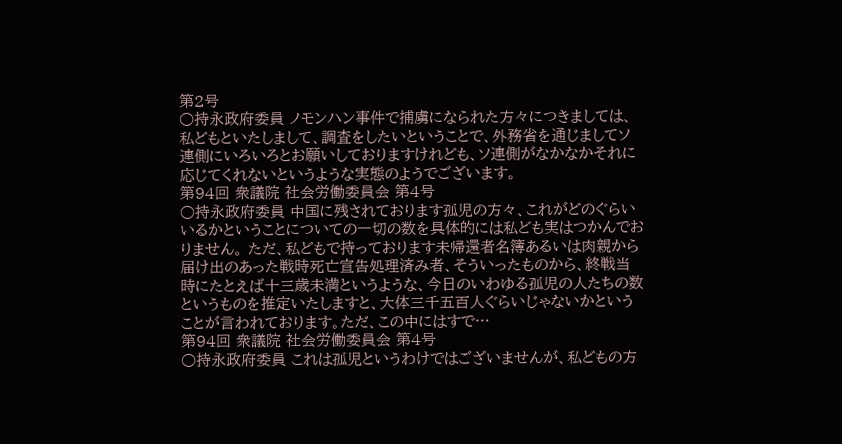第2号
○持永政府委員 ノモンハン事件で捕虜になられた方々につきましては、私どもといたしまして、調査をしたいということで、外務省を通じましてソ連側にいろいろとお願いしておりますけれども、ソ連側がなかなかそれに応じてくれないというような実態のようでございます。
第94回 衆議院 社会労働委員会 第4号
○持永政府委員 中国に残されております孤児の方々、これがどのぐらいいるかということについての一切の数を具体的には私ども実はつかんでおりません。 ただ、私どもで持っております未帰還者名簿あるいは肉親から届け出のあった戦時死亡宣告処理済み者、そういったものから、終戦当時にたとえば十三歳未満というような、今日のいわゆる孤児の人たちの数というものを推定いたしますと、大体三千五百人ぐらいじゃないかということが言われております。ただ、この中にはすで…
第94回 衆議院 社会労働委員会 第4号
○持永政府委員 これは孤児というわけではございませんが、私どもの方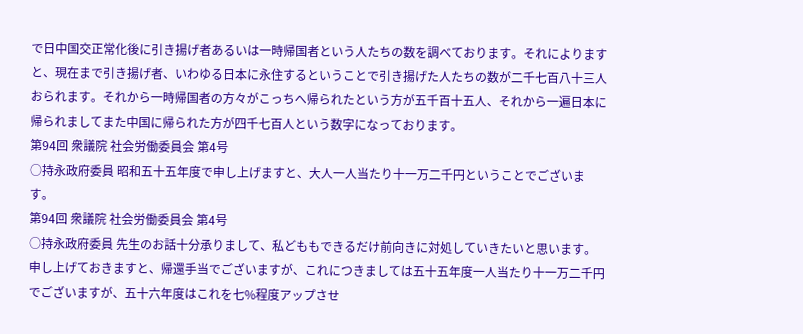で日中国交正常化後に引き揚げ者あるいは一時帰国者という人たちの数を調べております。それによりますと、現在まで引き揚げ者、いわゆる日本に永住するということで引き揚げた人たちの数が二千七百八十三人おられます。それから一時帰国者の方々がこっちへ帰られたという方が五千百十五人、それから一遍日本に帰られましてまた中国に帰られた方が四千七百人という数字になっております。
第94回 衆議院 社会労働委員会 第4号
○持永政府委員 昭和五十五年度で申し上げますと、大人一人当たり十一万二千円ということでございます。
第94回 衆議院 社会労働委員会 第4号
○持永政府委員 先生のお話十分承りまして、私どももできるだけ前向きに対処していきたいと思います。 申し上げておきますと、帰還手当でございますが、これにつきましては五十五年度一人当たり十一万二千円でございますが、五十六年度はこれを七%程度アップさせ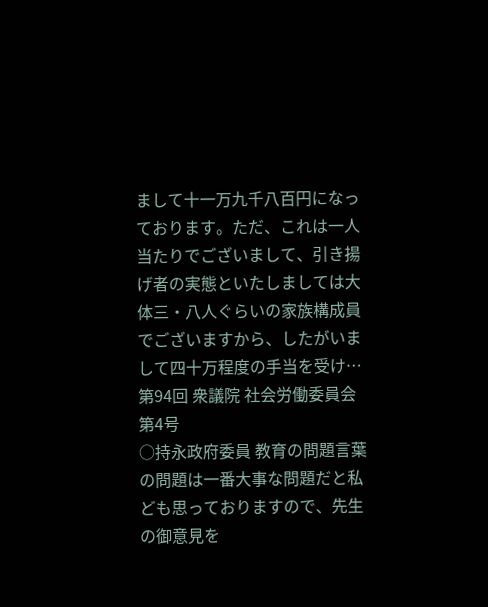まして十一万九千八百円になっております。ただ、これは一人当たりでございまして、引き揚げ者の実態といたしましては大体三・八人ぐらいの家族構成員でございますから、したがいまして四十万程度の手当を受け…
第94回 衆議院 社会労働委員会 第4号
○持永政府委員 教育の問題言葉の問題は一番大事な問題だと私ども思っておりますので、先生の御意見を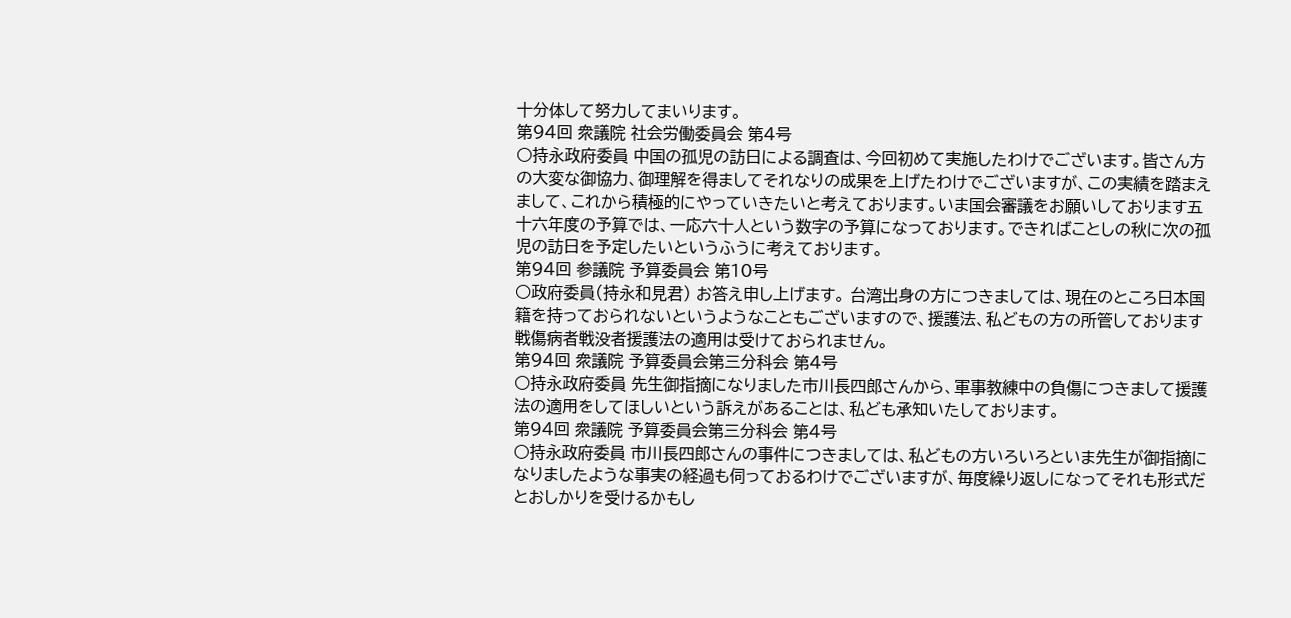十分体して努力してまいります。
第94回 衆議院 社会労働委員会 第4号
○持永政府委員 中国の孤児の訪日による調査は、今回初めて実施したわけでございます。皆さん方の大変な御協力、御理解を得ましてそれなりの成果を上げたわけでございますが、この実績を踏まえまして、これから積極的にやっていきたいと考えております。いま国会審議をお願いしております五十六年度の予算では、一応六十人という数字の予算になっております。できればことしの秋に次の孤児の訪日を予定したいというふうに考えております。
第94回 参議院 予算委員会 第10号
○政府委員(持永和見君) お答え申し上げます。 台湾出身の方につきましては、現在のところ日本国籍を持っておられないというようなこともございますので、援護法、私どもの方の所管しております戦傷病者戦没者援護法の適用は受けておられません。
第94回 衆議院 予算委員会第三分科会 第4号
○持永政府委員 先生御指摘になりました市川長四郎さんから、軍事教練中の負傷につきまして援護法の適用をしてほしいという訴えがあることは、私ども承知いたしております。
第94回 衆議院 予算委員会第三分科会 第4号
○持永政府委員 市川長四郎さんの事件につきましては、私どもの方いろいろといま先生が御指摘になりましたような事実の経過も伺っておるわけでございますが、毎度繰り返しになってそれも形式だとおしかりを受けるかもし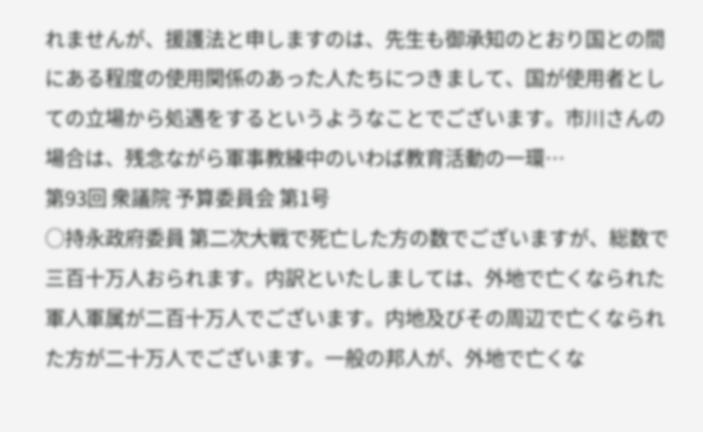れませんが、援護法と申しますのは、先生も御承知のとおり国との間にある程度の使用関係のあった人たちにつきまして、国が使用者としての立場から処遇をするというようなことでございます。市川さんの場合は、残念ながら軍事教練中のいわば教育活動の一環…
第93回 衆議院 予算委員会 第1号
○持永政府委員 第二次大戦で死亡した方の数でございますが、総数で三百十万人おられます。内訳といたしましては、外地で亡くなられた軍人軍属が二百十万人でございます。内地及びその周辺で亡くなられた方が二十万人でございます。一般の邦人が、外地で亡くな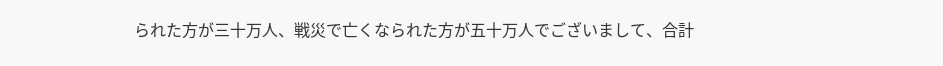られた方が三十万人、戦災で亡くなられた方が五十万人でございまして、合計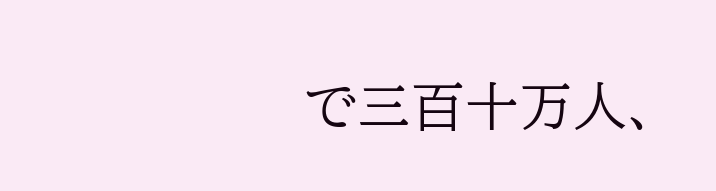で三百十万人、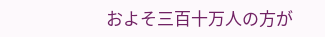およそ三百十万人の方が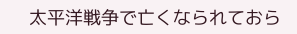太平洋戦争で亡くなられておら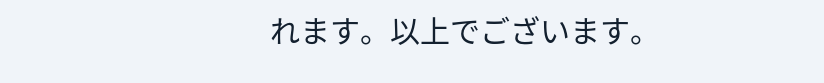れます。以上でございます。